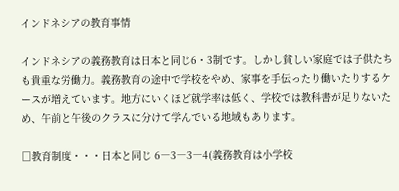インドネシアの教育事情

インドネシアの義務教育は日本と同じ6・3制です。しかし貧しい家庭では子供たちも貴重な労働力。義務教育の途中で学校をやめ、家事を手伝ったり働いたりするケースが増えています。地方にいくほど就学率は低く、学校では教科書が足りないため、午前と午後のクラスに分けて学んでいる地域もあります。

□教育制度・・・日本と同じ 6―3―3―4(義務教育は小学校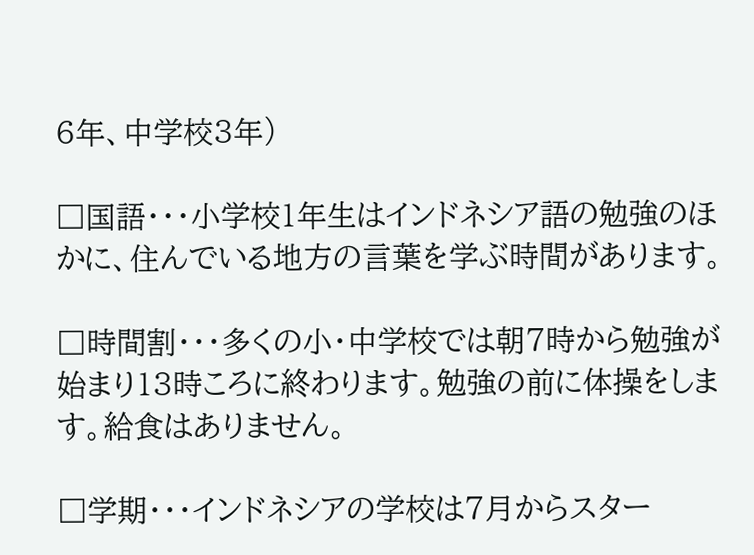6年、中学校3年)

□国語・・・小学校1年生はインドネシア語の勉強のほかに、住んでいる地方の言葉を学ぶ時間があります。

□時間割・・・多くの小・中学校では朝7時から勉強が始まり13時ころに終わります。勉強の前に体操をします。給食はありません。

□学期・・・インドネシアの学校は7月からスター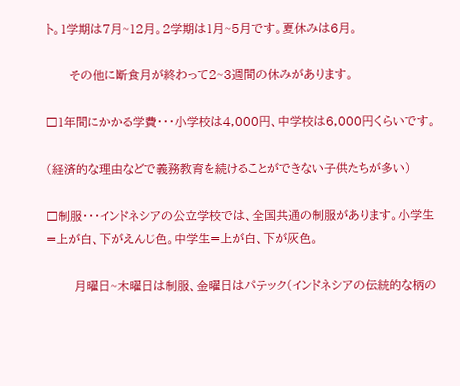ト。1学期は7月~12月。2学期は1月~5月です。夏休みは6月。

      その他に断食月が終わって2~3週間の休みがあります。

□1年間にかかる学費・・・小学校は4,000円、中学校は6,000円くらいです。

(経済的な理由などで義務教育を続けることができない子供たちが多い)

□制服・・・インドネシアの公立学校では、全国共通の制服があります。小学生=上が白、下がえんじ色。中学生=上が白、下が灰色。

       月曜日~木曜日は制服、金曜日はパテック(インドネシアの伝統的な柄の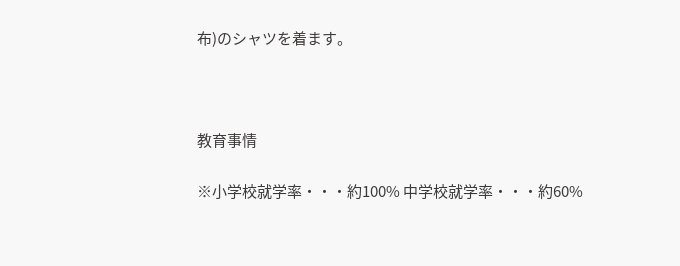布)のシャツを着ます。



教育事情

※小学校就学率・・・約100% 中学校就学率・・・約60%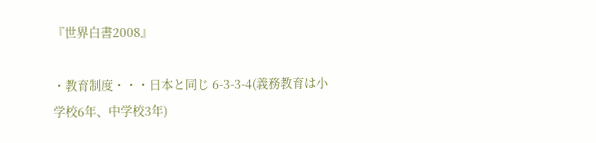『世界白書2008』

・教育制度・・・日本と同じ 6-3-3-4(義務教育は小学校6年、中学校3年)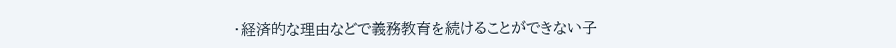・経済的な理由などで義務教育を続けることができない子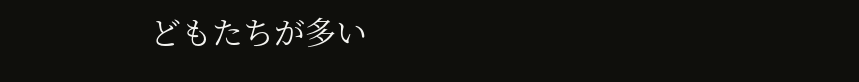どもたちが多い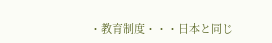・教育制度・・・日本と同じ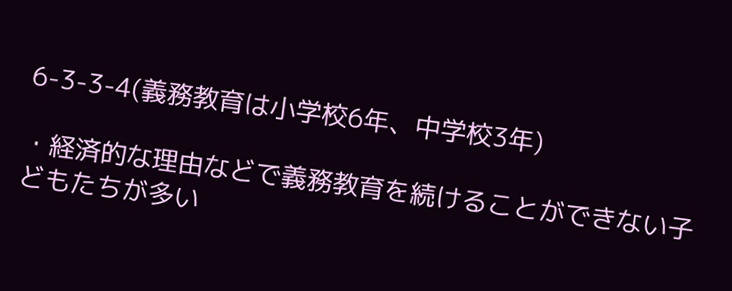6-3-3-4(義務教育は小学校6年、中学校3年)

・経済的な理由などで義務教育を続けることができない子どもたちが多い